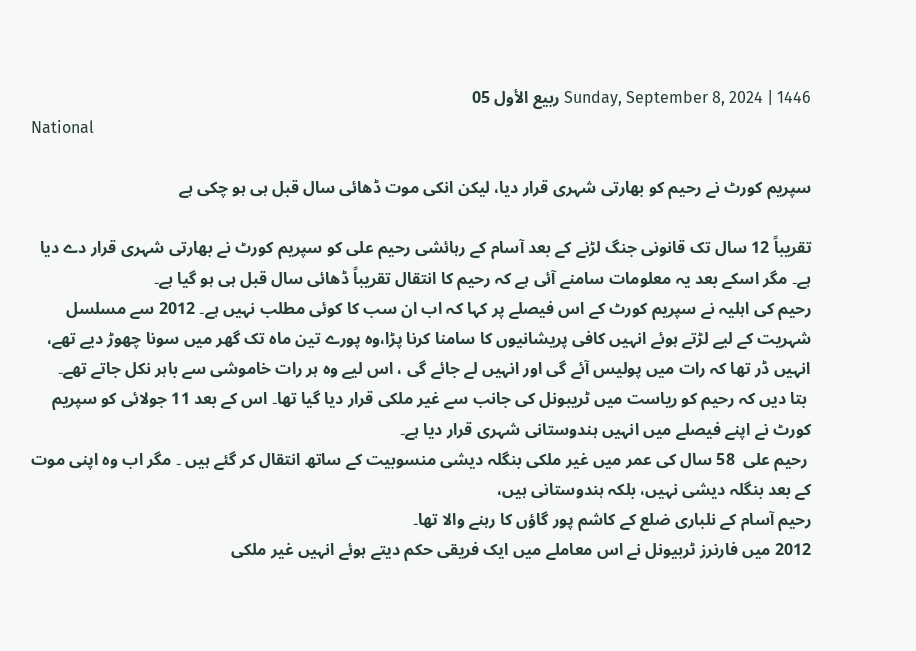Sunday, September 8, 2024 | 1446 ربيع الأول 05
National

سپریم کورٹ نے رحیم کو بھارتی شہری قرار دیا، لیکن انکی موت ڈھائی سال قبل ہی ہو چکی ہے

تقریباً 12 سال تک قانونی جنگ لڑنے کے بعد آسام کے رہائشی رحیم علی کو سپریم کورٹ نے بھارتی شہری قرار دے دیا ہے۔ مگر اسکے بعد یہ معلومات سامنے آئی ہے کہ رحیم کا انتقال تقریباً ڈھائی سال قبل ہی ہو گیا ہے۔
رحیم کی اہلیہ نے سپریم کورٹ کے اس فیصلے پر کہا کہ اب ان سب کا کوئی مطلب نہیں ہے۔ 2012 سے مسلسل شہریت کے لیے لڑتے ہوئے انہیں کافی پریشانیوں کا سامنا کرنا پڑا،وہ پورے تین ماہ تک گھر میں سونا چھوڑ دیے تھے، انہیں ڈر تھا کہ رات میں پولیس آئے گی اور انہیں لے جائے گی ، اس لیے وہ ہر رات خاموشی سے باہر نکل جاتے تھے۔
 بتا دیں کہ رحیم کو ریاست میں ٹریبونل کی جانب سے غیر ملکی قرار دیا گیا تھا۔ اس کے بعد 11 جولائی کو سپریم کورٹ نے اپنے فیصلے میں انہیں ہندوستانی شہری قرار دیا ہے۔
 رحیم علی  58 سال کی عمر میں غیر ملکی بنگلہ دیشی منسوبیت کے ساتھ انتقال کر گئے ہیں ۔ مگر اب وہ اپنی موت کے بعد بنگلہ دیشی نہیں، بلکہ ہندوستانی ہیں،
رحیم آسام کے نلباری ضلع کے کاشم پور گاؤں کا رہنے والا تھا۔
2012 میں فارنرز ٹربیونل نے اس معاملے میں ایک فریقی حکم دیتے ہوئے انہیں غیر ملکی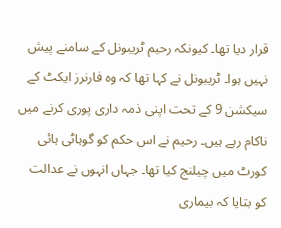قرار دیا تھا۔ کیونکہ رحیم ٹریبونل کے سامنے پیش نہیں ہوا۔ ٹریبونل نے کہا تھا کہ وہ فارنرز ایکٹ کے سیکشن 9 کے تحت اپنی ذمہ داری پوری کرنے میں ناکام رہے ہیں۔ رحیم نے اس حکم کو گوہاٹی ہائی کورٹ میں چیلنج کیا تھا۔ جہاں انہوں نے عدالت کو بتایا کہ بیماری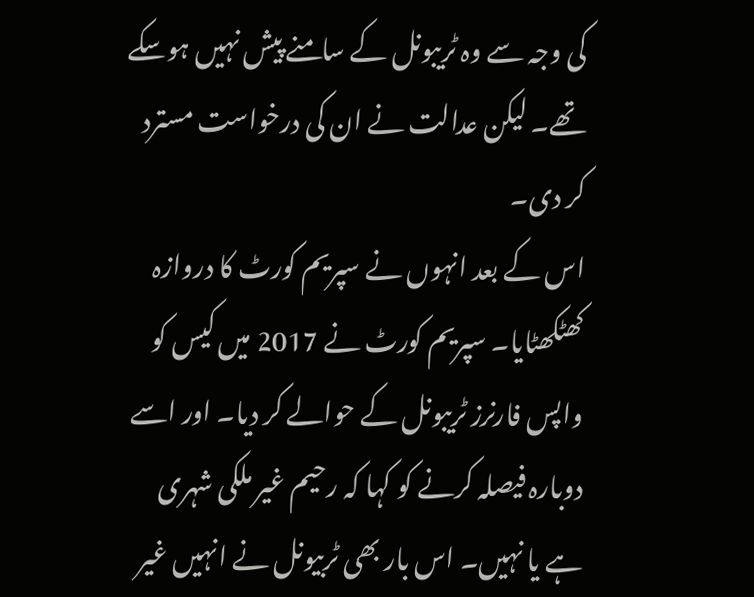کی وجہ سے وہ ٹریبونل کے سامنے پیش نہیں ہوسکے تھے۔ لیکن عدالت نے ان کی درخواست مسترد کر دی۔
اس کے بعد انہوں نے سپریم کورٹ کا دروازہ کھٹکھٹایا۔ سپریم کورٹ نے 2017 میں کیس کو واپس فارنرز ٹریبونل کے حوالے کر دیا۔ اور اسے دوبارہ فیصلہ کرنے کو کہا کہ رحیم غیر ملکی شہری ہے یا نہیں۔ اس بار بھی ٹربیونل نے انہیں غیر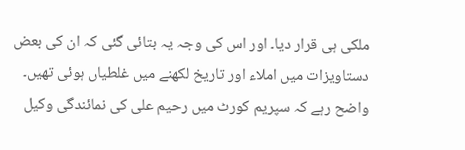ملکی ہی قرار دیا۔ اور اس کی وجہ یہ بتائی گئی کہ ان کی بعض دستاویزات میں املاء اور تاریخ لکھنے میں غلطیاں ہوئی تھیں۔
واضح رہے کہ سپریم کورٹ میں رحیم علی کی نمائندگی وکیل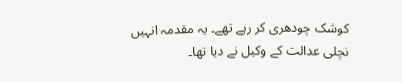کوشک چودھری کر رہے تھے۔ یہ مقدمہ انہیں نچلی عدالت کے وکیل نے دیا تھا۔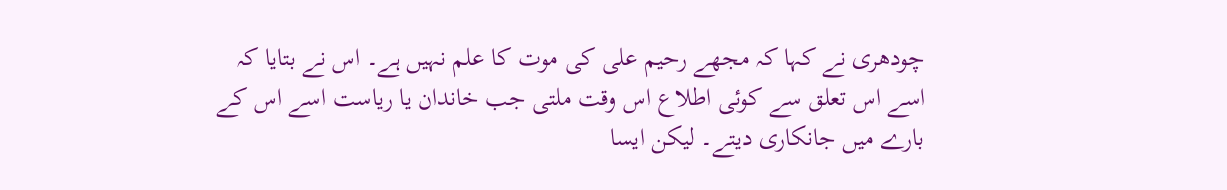چودھری نے کہا کہ مجھے رحیم علی کی موت کا علم نہیں ہے۔ اس نے بتایا کہ اسے اس تعلق سے کوئی اطلاع اس وقت ملتی جب خاندان یا ریاست اسے اس کے بارے میں جانکاری دیتے۔ لیکن ایسا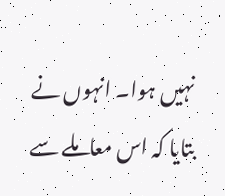نہیں ہوا۔ انہوں نے بتایا کہ اس معاملے سے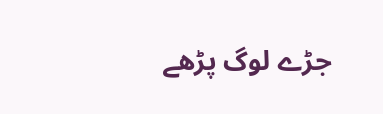جڑے لوگ پڑھے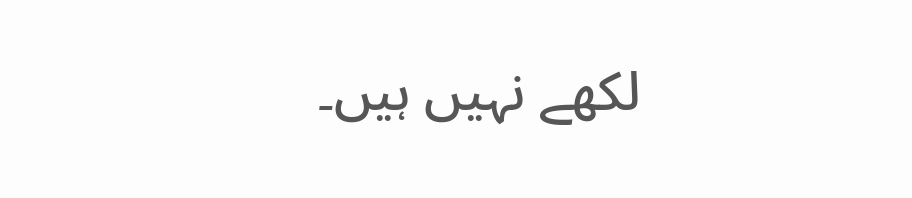لکھے نہیں ہیں۔